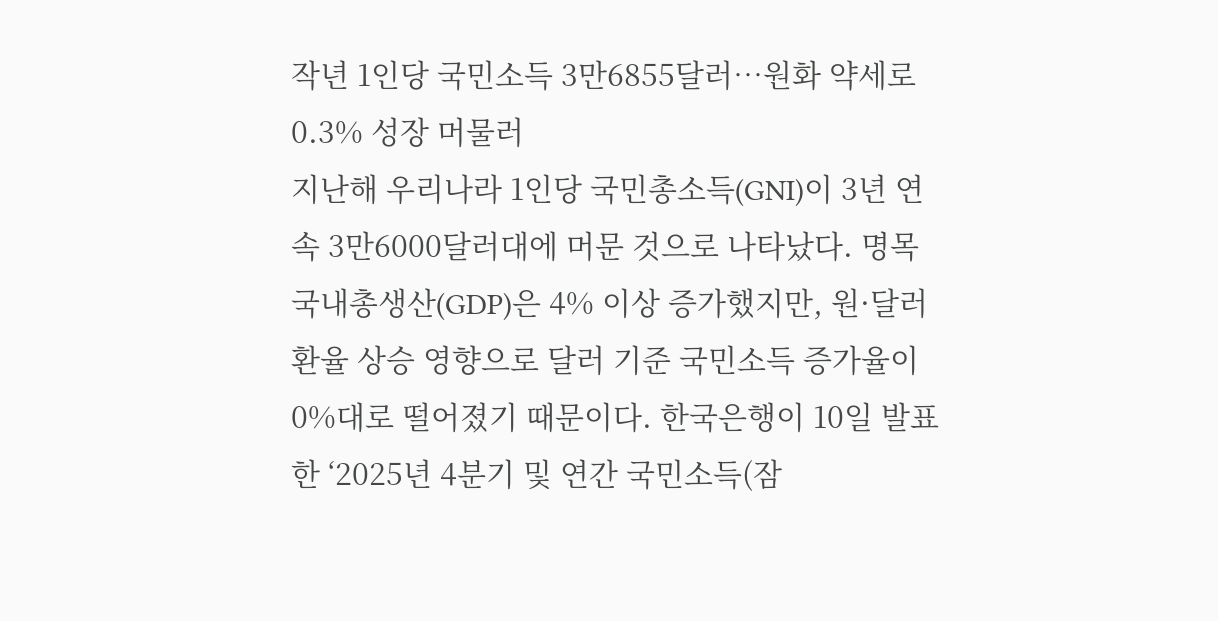작년 1인당 국민소득 3만6855달러…원화 약세로 0.3% 성장 머물러
지난해 우리나라 1인당 국민총소득(GNI)이 3년 연속 3만6000달러대에 머문 것으로 나타났다. 명목 국내총생산(GDP)은 4% 이상 증가했지만, 원·달러 환율 상승 영향으로 달러 기준 국민소득 증가율이 0%대로 떨어졌기 때문이다. 한국은행이 10일 발표한 ‘2025년 4분기 및 연간 국민소득(잠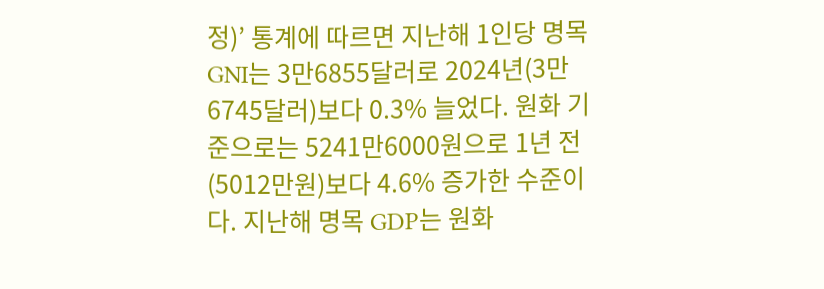정)’ 통계에 따르면 지난해 1인당 명목 GNI는 3만6855달러로 2024년(3만6745달러)보다 0.3% 늘었다. 원화 기준으로는 5241만6000원으로 1년 전(5012만원)보다 4.6% 증가한 수준이다. 지난해 명목 GDP는 원화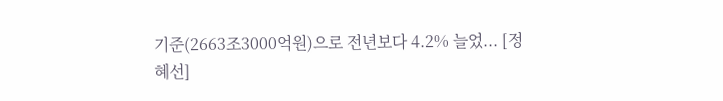기준(2663조3000억원)으로 전년보다 4.2% 늘었... [정혜선]